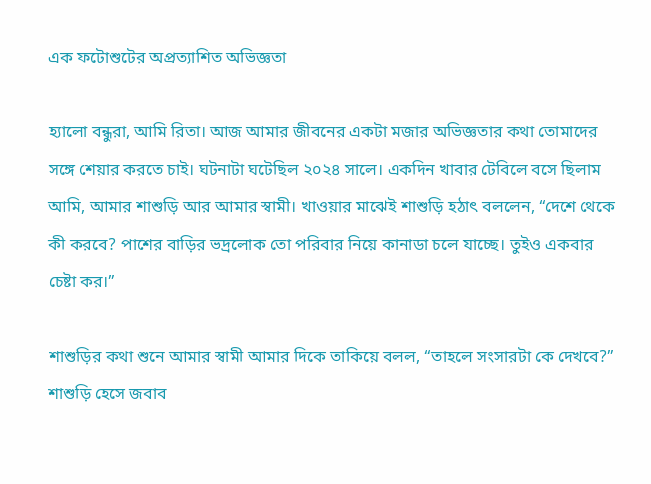এক ফটোশুটের অপ্রত্যাশিত অভিজ্ঞতা

হ্যালো বন্ধুরা, আমি রিতা। আজ আমার জীবনের একটা মজার অভিজ্ঞতার কথা তোমাদের সঙ্গে শেয়ার করতে চাই। ঘটনাটা ঘটেছিল ২০২৪ সালে। একদিন খাবার টেবিলে বসে ছিলাম আমি, আমার শাশুড়ি আর আমার স্বামী। খাওয়ার মাঝেই শাশুড়ি হঠাৎ বললেন, “দেশে থেকে কী করবে? পাশের বাড়ির ভদ্রলোক তো পরিবার নিয়ে কানাডা চলে যাচ্ছে। তুইও একবার চেষ্টা কর।”

শাশুড়ির কথা শুনে আমার স্বামী আমার দিকে তাকিয়ে বলল, “তাহলে সংসারটা কে দেখবে?”
শাশুড়ি হেসে জবাব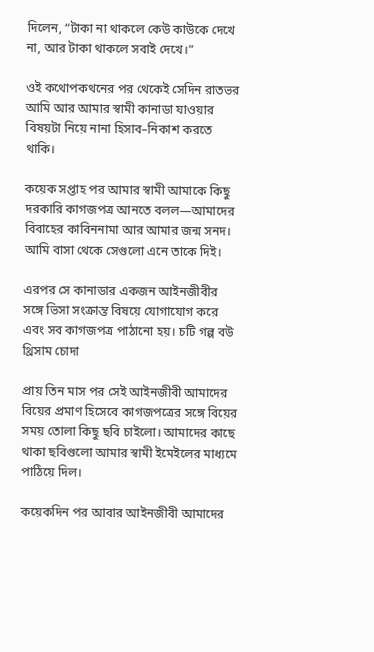দিলেন, “টাকা না থাকলে কেউ কাউকে দেখে না, আর টাকা থাকলে সবাই দেখে।”

ওই কথোপকথনের পর থেকেই সেদিন রাতভর আমি আর আমার স্বামী কানাডা যাওয়ার বিষয়টা নিয়ে নানা হিসাব–নিকাশ করতে থাকি।

কয়েক সপ্তাহ পর আমার স্বামী আমাকে কিছু দরকারি কাগজপত্র আনতে বলল—আমাদের বিবাহের কাবিননামা আর আমার জন্ম সনদ। আমি বাসা থেকে সেগুলো এনে তাকে দিই।

এরপর সে কানাডার একজন আইনজীবীর সঙ্গে ভিসা সংক্রান্ত বিষয়ে যোগাযোগ করে এবং সব কাগজপত্র পাঠানো হয়। চটি গল্প বউ থ্রিসাম চোদা

প্রায় তিন মাস পর সেই আইনজীবী আমাদের বিয়ের প্রমাণ হিসেবে কাগজপত্রের সঙ্গে বিয়ের সময় তোলা কিছু ছবি চাইলো। আমাদের কাছে থাকা ছবিগুলো আমার স্বামী ইমেইলের মাধ্যমে পাঠিয়ে দিল।

কয়েকদিন পর আবার আইনজীবী আমাদের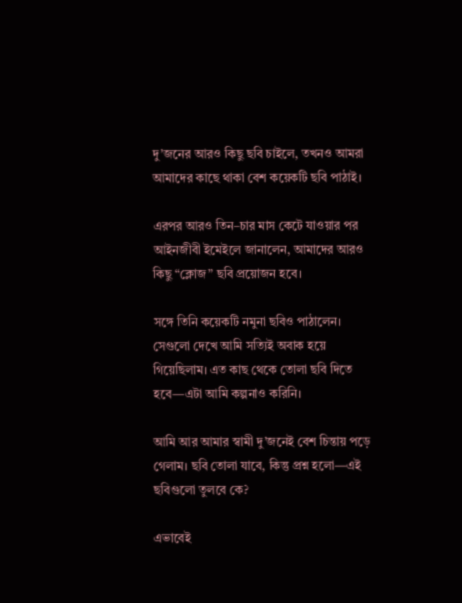দু’জনের আরও কিছু ছবি চাইলে, তখনও আমরা আমাদের কাছে থাকা বেশ কয়েকটি ছবি পাঠাই।

এরপর আরও তিন–চার মাস কেটে যাওয়ার পর আইনজীবী ইমেইলে জানালেন, আমাদের আরও কিছু “ক্লোজ” ছবি প্রয়োজন হবে।

সঙ্গে তিনি কয়েকটি নমুনা ছবিও পাঠালেন। সেগুলো দেখে আমি সত্যিই অবাক হয়ে গিয়েছিলাম। এত কাছ থেকে তোলা ছবি দিতে হবে—এটা আমি কল্পনাও করিনি।

আমি আর আমার স্বামী দু’জনেই বেশ চিন্তায় পড়ে গেলাম। ছবি তোলা যাবে, কিন্তু প্রশ্ন হলো—এই ছবিগুলো তুলবে কে?

এভাবেই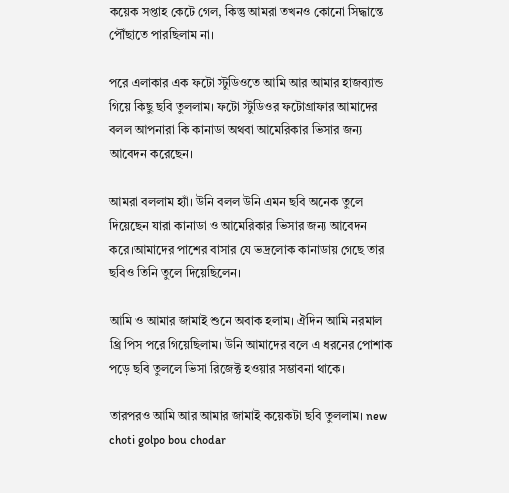কয়েক সপ্তাহ কেটে গেল, কিন্তু আমরা তখনও কোনো সিদ্ধান্তে পৌঁছাতে পারছিলাম না।

পরে এলাকার এক ফটো স্টুডিওতে আমি আর আমার হাজব্যান্ড গিয়ে কিছু ছবি তুললাম। ফটো স্টুডিওর ফটোগ্রাফার আমাদের বলল আপনারা কি কানাডা অথবা আমেরিকার ভিসার জন্য আবেদন করেছেন।

আমরা বললাম হ্যাঁ। উনি বলল উনি এমন ছবি অনেক তুলে দিয়েছেন যারা কানাডা ও আমেরিকার ভিসার জন্য আবেদন করে।আমাদের পাশের বাসার যে ভদ্রলোক কানাডায় গেছে তার ছবিও তিনি তুলে দিয়েছিলেন।

আমি ও আমার জামাই শুনে অবাক হলাম। ঐদিন আমি নরমাল থ্রি পিস পরে গিয়েছিলাম। উনি আমাদের বলে এ ধরনের পোশাক পড়ে ছবি তুললে ভিসা রিজেক্ট হওয়ার সম্ভাবনা থাকে।

তারপরও আমি আর আমার জামাই কয়েকটা ছবি তুললাম। new choti golpo bou chodar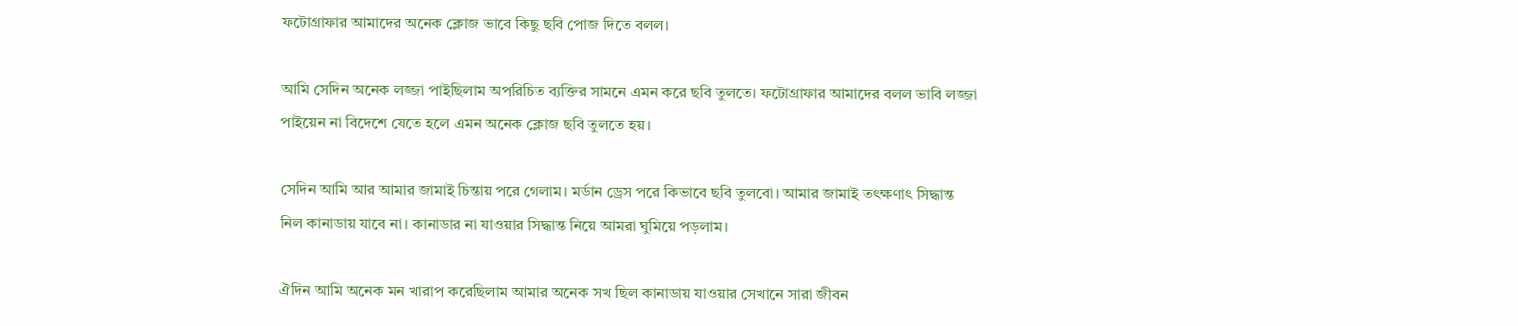ফটোগ্রাফার আমাদের অনেক ক্লোজ ভাবে কিছু ছবি পোজ দিতে বলল।

আমি সেদিন অনেক লজ্জা পাইছিলাম অপরিচিত ব্যক্তির সামনে এমন করে ছবি তুলতে। ফটোগ্রাফার আমাদের বলল ভাবি লজ্জা পাইয়েন না বিদেশে যেতে হলে এমন অনেক ক্লোজ ছবি তুলতে হয়।

সেদিন আমি আর আমার জামাই চিন্তায় পরে গেলাম। মর্ডান ড্রেস পরে কিভাবে ছবি তুলবো। আমার জামাই তৎক্ষণাৎ সিদ্ধান্ত নিল কানাডায় যাবে না। কানাডার না যাওয়ার সিদ্ধান্ত নিয়ে আমরা ঘুমিয়ে পড়লাম।

ঐদিন আমি অনেক মন খারাপ করেছিলাম আমার অনেক সখ ছিল কানাডায় যাওয়ার সেখানে সারা জীবন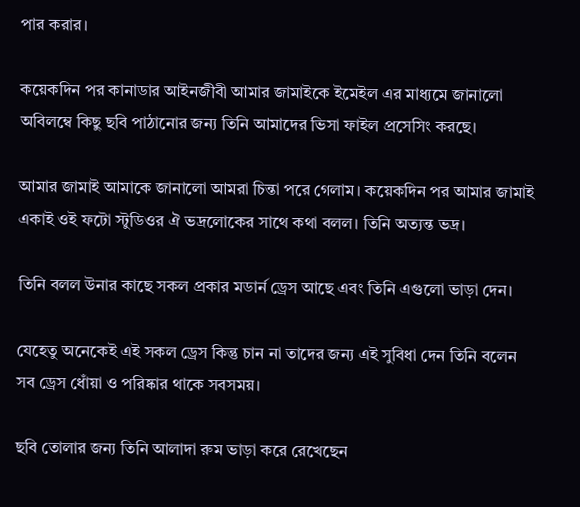পার করার।

কয়েকদিন পর কানাডার আইনজীবী আমার জামাইকে ইমেইল এর মাধ্যমে জানালো অবিলম্বে কিছু ছবি পাঠানোর জন্য তিনি আমাদের ভিসা ফাইল প্রসেসিং করছে।

আমার জামাই আমাকে জানালো আমরা চিন্তা পরে গেলাম। কয়েকদিন পর আমার জামাই একাই ওই ফটো স্টুডিওর ঐ ভদ্রলোকের সাথে কথা বলল। তিনি অত্যন্ত ভদ্র।

তিনি বলল উনার কাছে সকল প্রকার মডার্ন ড্রেস আছে এবং তিনি এগুলো ভাড়া দেন।

যেহেতু অনেকেই এই সকল ড্রেস কিন্তু চান না তাদের জন্য এই সুবিধা দেন তিনি বলেন সব ড্রেস ধোঁয়া ও পরিষ্কার থাকে সবসময়।

ছবি তোলার জন্য তিনি আলাদা রুম ভাড়া করে রেখেছেন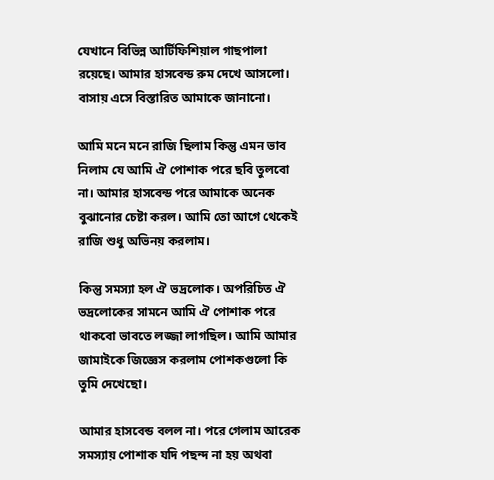যেখানে বিভিন্ন আর্টিফিশিয়াল গাছপালা রয়েছে। আমার হাসবেন্ড রুম দেখে আসলো। বাসায় এসে বিস্তারিত আমাকে জানানো।

আমি মনে মনে রাজি ছিলাম কিন্তু এমন ভাব নিলাম যে আমি ঐ পোশাক পরে ছবি তুলবো না। আমার হাসবেন্ড পরে আমাকে অনেক বুঝানোর চেষ্টা করল। আমি তো আগে থেকেই রাজি শুধু অভিনয় করলাম।

কিন্তু সমস্যা হল ঐ ভদ্রলোক। অপরিচিত ঐ ভদ্রলোকের সামনে আমি ঐ পোশাক পরে থাকবো ভাবতে লজ্জা লাগছিল। আমি আমার জামাইকে জিজ্ঞেস করলাম পোশকগুলো কি তুমি দেখেছো।

আমার হাসবেন্ড বলল না। পরে গেলাম আরেক সমস্যায় পোশাক যদি পছন্দ না হয় অথবা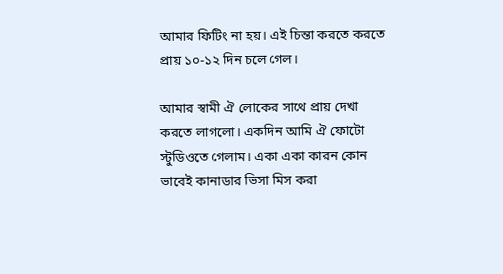আমার ফিটিং না হয়। এই চিন্তা করতে করতে প্রায় ১০-১২ দিন চলে গেল।

আমার স্বামী ঐ লোকের সাথে প্রায় দেখা করতে লাগলো। একদিন আমি ঐ ফোটো স্টুডিওতে গেলাম। একা একা কারন কোন ভাবেই কানাডার ভিসা মিস করা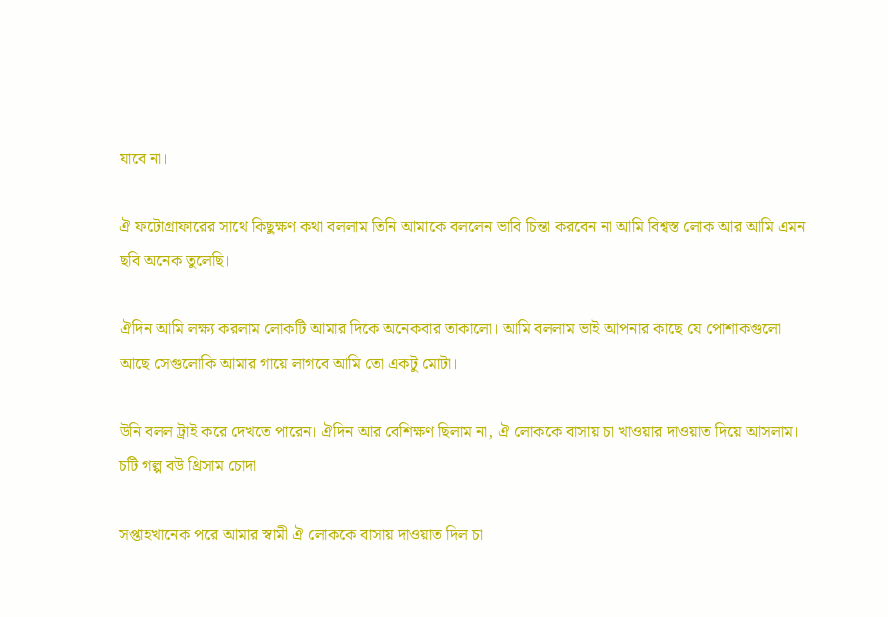যাবে না।

ঐ ফটোগ্রাফারের সাথে কিছুক্ষণ কথা বললাম তিনি আমাকে বললেন ভাবি চিন্তা করবেন না আমি বিশ্বস্ত লোক আর আমি এমন ছবি অনেক তুলেছি।

ঐদিন আমি লক্ষ্য করলাম লোকটি আমার দিকে অনেকবার তাকালো। আমি বললাম ভাই আপনার কাছে যে পোশাকগুলো আছে সেগুলোকি আমার গায়ে লাগবে আমি তো একটু মোটা।

উনি বলল ট্রাই করে দেখতে পারেন। ঐদিন আর বেশিক্ষণ ছিলাম না, ঐ লোককে বাসায় চা খাওয়ার দাওয়াত দিয়ে আসলাম। চটি গল্প বউ থ্রিসাম চোদা

সপ্তাহখানেক পরে আমার স্বামী ঐ লোককে বাসায় দাওয়াত দিল চা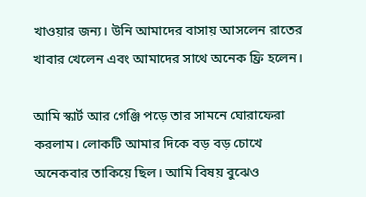খাওয়ার জন্য। উনি আমাদের বাসায় আসলেন রাতের খাবার খেলেন এবং আমাদের সাথে অনেক ফ্রি হলেন।

আমি স্কার্ট আর গেঞ্জি পড়ে তার সামনে ঘোরাফেরা করলাম। লোকটি আমার দিকে বড় বড় চোখে অনেকবার তাকিয়ে ছিল। আমি বিষয় বুঝেও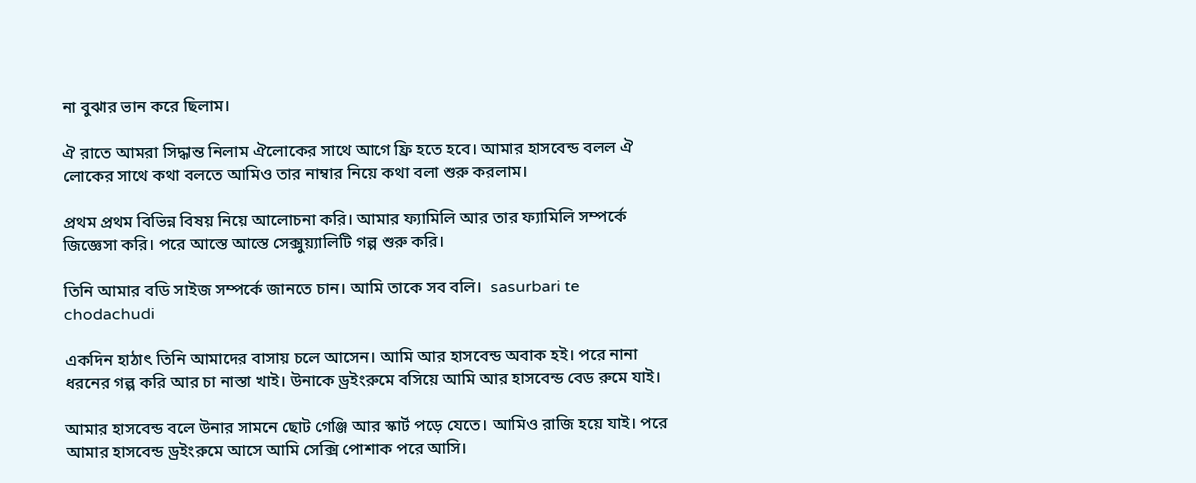না বুঝার ভান করে ছিলাম।

ঐ রাতে আমরা সিদ্ধান্ত নিলাম ঐলোকের সাথে আগে ফ্রি হতে হবে। আমার হাসবেন্ড বলল ঐ লোকের সাথে কথা বলতে আমিও তার নাম্বার নিয়ে কথা বলা শুরু করলাম।

প্রথম প্রথম বিভিন্ন বিষয় নিয়ে আলোচনা করি। আমার ফ্যামিলি আর তার ফ্যামিলি সম্পর্কে জিজ্ঞেসা করি। পরে আস্তে আস্তে সেক্সুয়্যালিটি গল্প শুরু করি।

তিনি আমার বডি সাইজ সম্পর্কে জানতে চান। আমি তাকে সব বলি।  sasurbari te chodachudi

একদিন হাঠাৎ তিনি আমাদের বাসায় চলে আসেন। আমি আর হাসবেন্ড অবাক হই। পরে নানা ধরনের গল্প করি আর চা নাস্তা খাই। উনাকে ড্রইংরুমে বসিয়ে আমি আর হাসবেন্ড বেড রুমে যাই।

আমার হাসবেন্ড বলে উনার সামনে ছোট গেঞ্জি আর স্কার্ট পড়ে যেতে। আমিও রাজি হয়ে যাই। পরে আমার হাসবেন্ড ড্রইংরুমে আসে আমি সেক্সি পোশাক পরে আসি।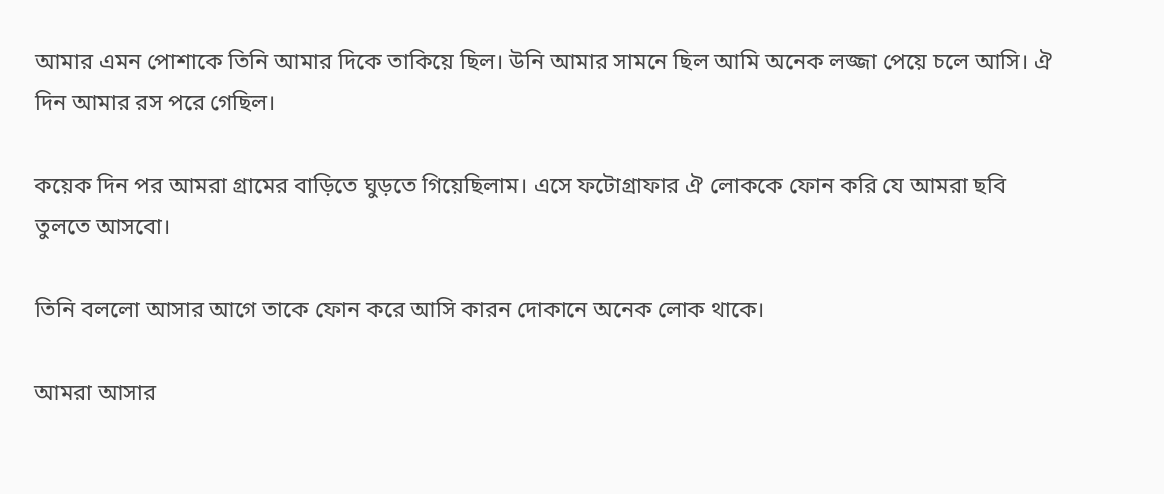আমার এমন পোশাকে তিনি আমার দিকে তাকিয়ে ছিল। উনি আমার সামনে ছিল আমি অনেক লজ্জা পেয়ে চলে আসি। ঐ দিন আমার রস পরে গেছিল।

কয়েক দিন পর আমরা গ্রামের বাড়িতে ঘুড়তে গিয়েছিলাম। এসে ফটোগ্রাফার ঐ লোককে ফোন করি যে আমরা ছবি তুলতে আসবো।

তিনি বললো আসার আগে তাকে ফোন করে আসি কারন দোকানে অনেক লোক থাকে।

আমরা আসার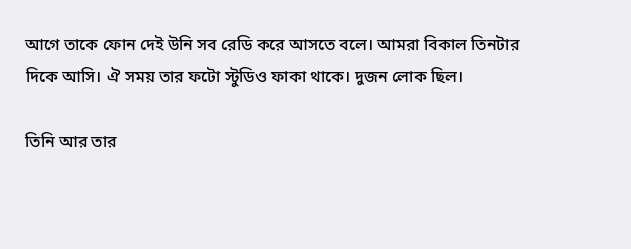আগে তাকে ফোন দেই উনি সব রেডি করে আসতে বলে। আমরা বিকাল তিনটার দিকে আসি। ঐ সময় তার ফটো স্টুডিও ফাকা থাকে। দুজন লোক ছিল।

তিনি আর তার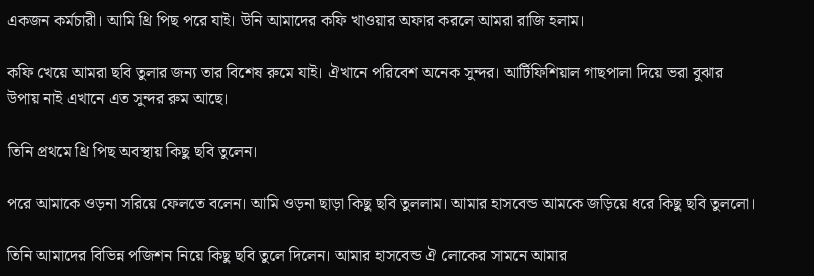একজন কর্মচারী। আমি থ্রি পিছ পরে যাই। উনি আমাদের কফি খাওয়ার অফার করলে আমরা রাজি হলাম।

কফি খেয়ে আমরা ছবি তুলার জন্য তার বিশেষ রুমে যাই। ঐখানে পরিবেশ অনেক সুন্দর। আর্টিফিশিয়াল গাছপালা দিয়ে ভরা বুঝার উপায় নাই এখানে এত সুন্দর রুম আছে।

তিনি প্রথমে থ্রি পিছ অবস্থায় কিছু ছবি তুলেন।

পরে আমাকে ওড়না সরিয়ে ফেলতে বলেন। আমি ওড়না ছাড়া কিছু ছবি তুললাম। আমার হাসবেন্ড আমকে জড়িয়ে ধরে কিছু ছবি তুললো।

তিনি আমাদের বিভিন্ন পজিশন নিয়ে কিছু ছবি তুলে দিলেন। আমার হাসবেন্ড ঐ লোকের সামনে আমার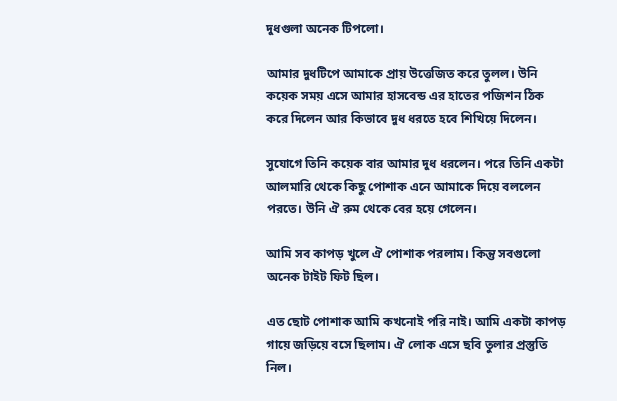দুধগুলা অনেক টিপলো।

আমার দুধটিপে আমাকে প্রায় উত্তেজিত করে তুলল। উনি কয়েক সময় এসে আমার হাসবেন্ড এর হাতের পজিশন ঠিক করে দিলেন আর কিভাবে দুধ ধরতে হবে শিখিয়ে দিলেন।

সুযোগে তিনি কয়েক বার আমার দুধ ধরলেন। পরে তিনি একটা আলমারি থেকে কিছু পোশাক এনে আমাকে দিয়ে বললেন পরতে। উনি ঐ রুম থেকে বের হয়ে গেলেন।

আমি সব কাপড় খুলে ঐ পোশাক পরলাম। কিন্তু সবগুলো অনেক টাইট ফিট ছিল।

এত ছোট পোশাক আমি কখনোই পরি নাই। আমি একটা কাপড় গায়ে জড়িয়ে বসে ছিলাম। ঐ লোক এসে ছবি তুলার প্রস্তুতি নিল।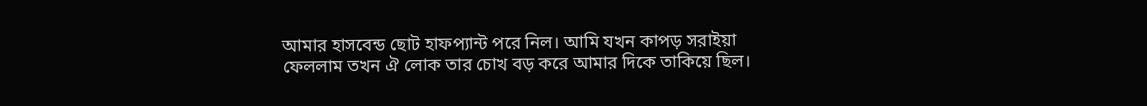আমার হাসবেন্ড ছোট হাফপ্যান্ট পরে নিল। আমি যখন কাপড় সরাইয়া ফেললাম তখন ঐ লোক তার চোখ বড় করে আমার দিকে তাকিয়ে ছিল।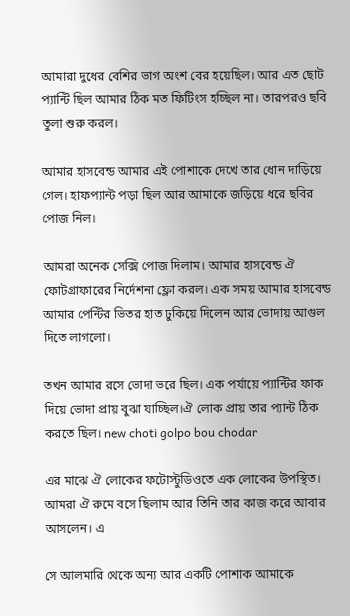আমারা দুধের বেশির ভাগ অংশ বের হয়েছিল। আর এত ছোট প্যান্টি ছিল আমার ঠিক মত ফিটিংস হচ্ছিল না। তারপরও ছবি তুলা শুরু করল।

আমার হাসবেন্ড আমার এই পোশাকে দেখে তার ধোন দাড়িয়ে গেল। হাফপ্যান্ট পড়া ছিল আর আমাকে জড়িয়ে ধরে ছবির পোজ নিল।

আমরা অনেক সেক্সি পোজ দিলাম। আমার হাসবেন্ড ঐ ফোটগ্রাফারের নির্দেশনা ফ্লো করল। এক সময় আমার হাসবেন্ড আমার পেন্টির ভিতর হাত ঢুকিয়ে দিলেন আর ভোদায় আগুল দিতে লাগলো।

তখন আমার রসে ভোদা ভরে ছিল। এক পর্যায়ে প্যান্টির ফাক দিয়ে ভোদা প্রায় বুঝা যাচ্ছিল।ঐ লোক প্রায় তার প্যান্ট ঠিক করতে ছিল। new choti golpo bou chodar

এর মাঝে ঐ লোকের ফটোস্টুডিওতে এক লোকের উপস্থিত। আমরা ঐ রুমে বসে ছিলাম আর তিনি তার কাজ করে আবার আসলেন। এ

সে আলমারি থেকে অন্য আর একটি পোশাক আমাকে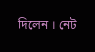দিলেন । নেট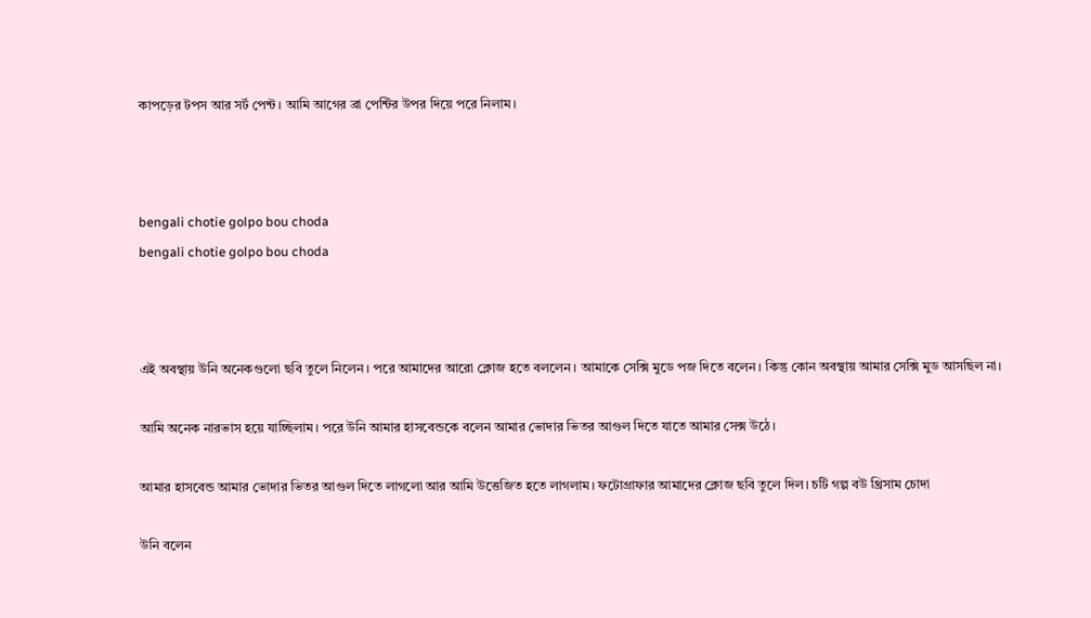কাপড়ের টপস আর সর্ট পেন্ট। আমি আগের ব্রা পেন্টির উপর দিয়ে পরে নিলাম।



bengali chotie golpo bou choda
bengali chotie golpo bou choda



এই অবস্থায় উনি অনেকগুলো ছবি তুলে নিলেন। পরে আমাদের আরো ক্লোজ হতে বললেন। আমাকে সেক্সি মুডে পজ দিতে বলেন। কিন্তু কোন অবস্থায় আমার সেক্সি মুড আসছিল না।

আমি অনেক নারভাস হয়ে যাচ্ছিলাম। পরে উনি আমার হাসবেন্ডকে বলেন আমার ভোদার ভিতর আগুল দিতে যাতে আমার সেক্স উঠে।

আমার হাসবেন্ড আমার ভোদার ভিতর আগুল দিতে লাগলো আর আমি উত্তেজিত হতে লাগলাম। ফটোগ্রাফার আমাদের ক্লোজ ছবি তুলে দিল। চটি গল্প বউ থ্রিসাম চোদা

উনি বলেন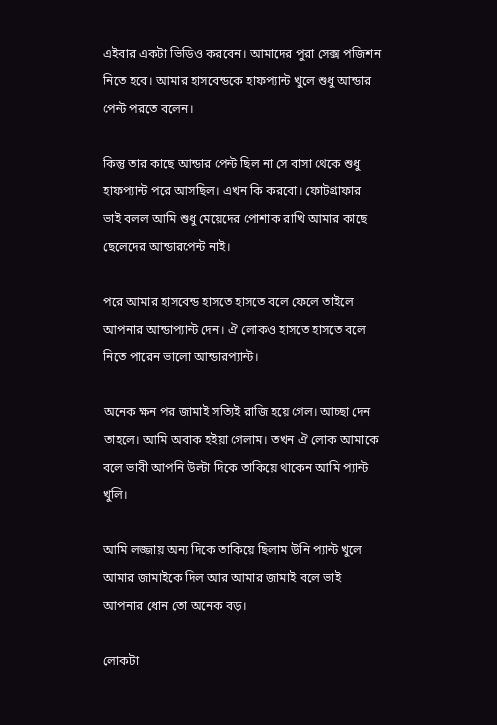এইবার একটা ভিডিও করবেন। আমাদের পুরা সেক্স পজিশন নিতে হবে। আমার হাসবেন্ডকে হাফপ্যান্ট খুলে শুধু আন্ডার পেন্ট পরতে বলেন।

কিন্তু তার কাছে আন্ডার পেন্ট ছিল না সে বাসা থেকে শুধু হাফপ্যান্ট পরে আসছিল। এখন কি করবো। ফোটগ্রাফার ভাই বলল আমি শুধু মেয়েদের পোশাক রাখি আমার কাছে ছেলেদের আন্ডারপেন্ট নাই।

পরে আমার হাসবেন্ড হাসতে হাসতে বলে ফেলে তাইলে আপনার আন্ডাপ্যান্ট দেন। ঐ লোকও হাসতে হাসতে বলে নিতে পারেন ভালো আন্ডারপ্যান্ট।

অনেক ক্ষন পর জামাই সত্যিই রাজি হয়ে গেল। আচ্ছা দেন তাহলে। আমি অবাক হইয়া গেলাম। তখন ঐ লোক আমাকে বলে ভাবী আপনি উল্টা দিকে তাকিয়ে থাকেন আমি প্যান্ট খুলি।

আমি লজ্জায় অন্য দিকে তাকিয়ে ছিলাম উনি প্যান্ট খুলে আমার জামাইকে দিল আর আমার জামাই বলে ভাই আপনার ধোন তো অনেক বড়।

লোকটা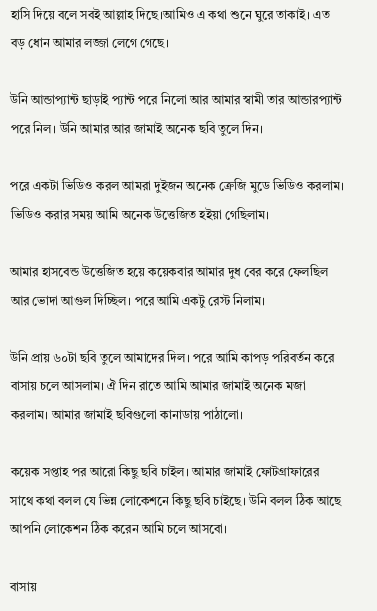হাসি দিয়ে বলে সবই আল্লাহ দিছে।আমিও এ কথা শুনে ঘুরে তাকাই। এত বড় ধোন আমার লজ্জা লেগে গেছে।

উনি আন্ডাপ্যান্ট ছাড়াই প্যান্ট পরে নিলো আর আমার স্বামী তার আন্ডারপ্যান্ট পরে নিল। উনি আমার আর জামাই অনেক ছবি তুলে দিন।

পরে একটা ভিডিও করল আমরা দুইজন অনেক ক্রেজি মুডে ভিডিও করলাম। ভিডিও করার সময় আমি অনেক উত্তেজিত হইয়া গেছিলাম।

আমার হাসবেন্ড উত্তেজিত হয়ে কয়েকবার আমার দুধ বের করে ফেলছিল আর ভোদা আগুল দিচ্ছিল। পরে আমি একটু রেস্ট নিলাম।

উনি প্রায় ৬০টা ছবি তুলে আমাদের দিল। পরে আমি কাপড় পরিবর্তন করে বাসায় চলে আসলাম। ঐ দিন রাতে আমি আমার জামাই অনেক মজা করলাম। আমার জামাই ছবিগুলো কানাডায় পাঠালো।

কয়েক সপ্তাহ পর আরো কিছু ছবি চাইল। আমার জামাই ফোটগ্রাফারের সাথে কথা বলল যে ভিন্ন লোকেশনে কিছু ছবি চাইছে। উনি বলল ঠিক আছে আপনি লোকেশন ঠিক করেন আমি চলে আসবো।

বাসায়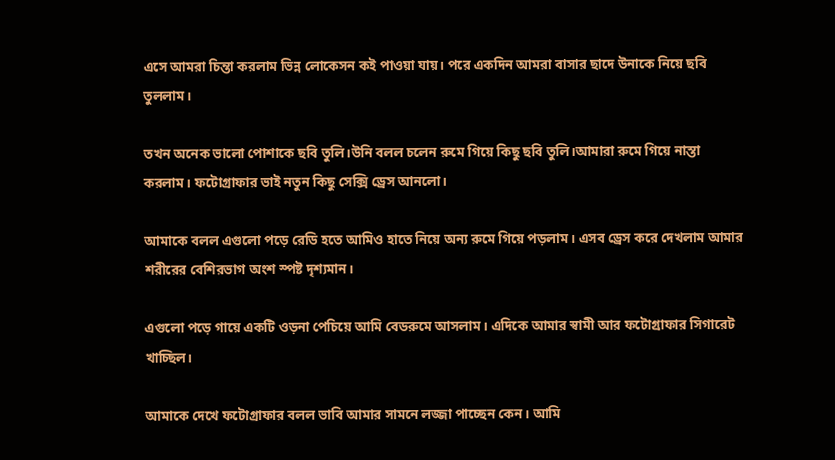এসে আমরা চিন্তা করলাম ভিন্ন লোকেসন কই পাওয়া যায়। পরে একদিন আমরা বাসার ছাদে উনাকে নিয়ে ছবি তুললাম।

তখন অনেক ভালো পোশাকে ছবি তুলি।উনি বলল চলেন রুমে গিয়ে কিছু ছবি তুলি।আমারা রুমে গিয়ে নাস্তা করলাম। ফটোগ্রাফার ভাই নতুন কিছু সেক্সি ড্রেস আনলো।

আমাকে বলল এগুলো পড়ে রেডি হতে আমিও হাতে নিয়ে অন্য রুমে গিয়ে পড়লাম। এসব ড্রেস করে দেখলাম আমার শরীরের বেশিরভাগ অংশ স্পষ্ট দৃশ্যমান।

এগুলো পড়ে গায়ে একটি ওড়না পেচিয়ে আমি বেডরুমে আসলাম। এদিকে আমার স্বামী আর ফটোগ্রাফার সিগারেট খাচ্ছিল।

আমাকে দেখে ফটোগ্রাফার বলল ভাবি আমার সামনে লজ্জা পাচ্ছেন কেন। আমি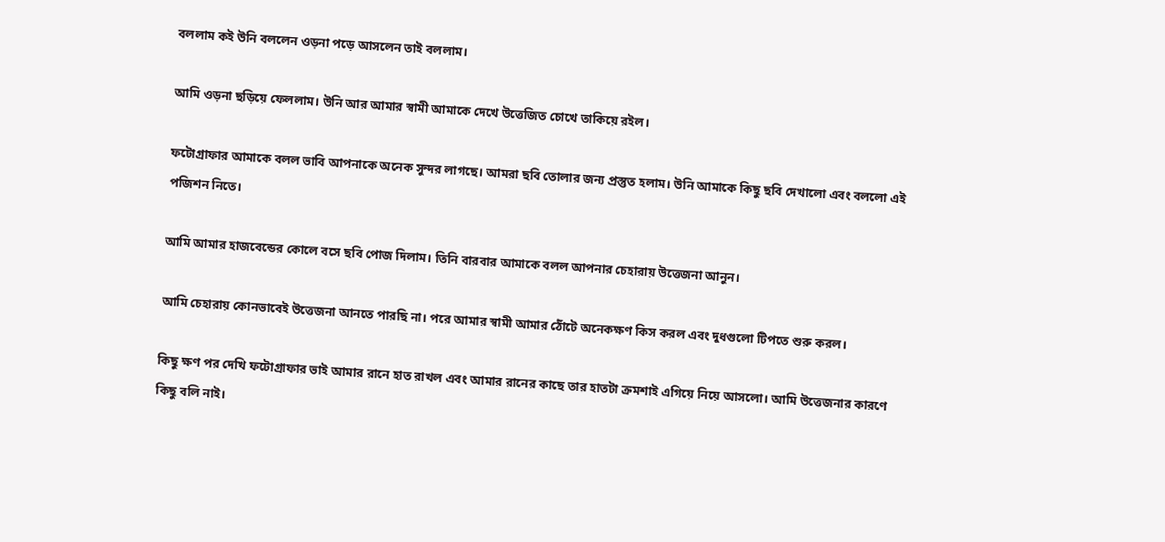বললাম কই উনি বললেন ওড়না পড়ে আসলেন তাই বললাম।

আমি ওড়না ছড়িয়ে ফেললাম। উনি আর আমার স্বামী আমাকে দেখে উত্তেজিত চোখে তাকিয়ে রইল।

ফটোগ্রাফার আমাকে বলল ভাবি আপনাকে অনেক সুন্দর লাগছে। আমরা ছবি তোলার জন্য প্রস্তুত হলাম। উনি আমাকে কিছু ছবি দেখালো এবং বললো এই পজিশন নিতে।

আমি আমার হাজবেন্ডের কোলে বসে ছবি পোজ দিলাম। তিনি বারবার আমাকে বলল আপনার চেহারায় উত্তেজনা আনুন।

আমি চেহারায় কোনভাবেই উত্তেজনা আনতে পারছি না। পরে আমার স্বামী আমার ঠোঁটে অনেকক্ষণ কিস করল এবং দুধগুলো টিপতে শুরু করল।

কিছু ক্ষণ পর দেখি ফটোগ্রাফার ভাই আমার রানে হাত রাখল এবং আমার রানের কাছে তার হাতটা ক্রমশাই এগিয়ে নিয়ে আসলো। আমি উত্তেজনার কারণে কিছু বলি নাই।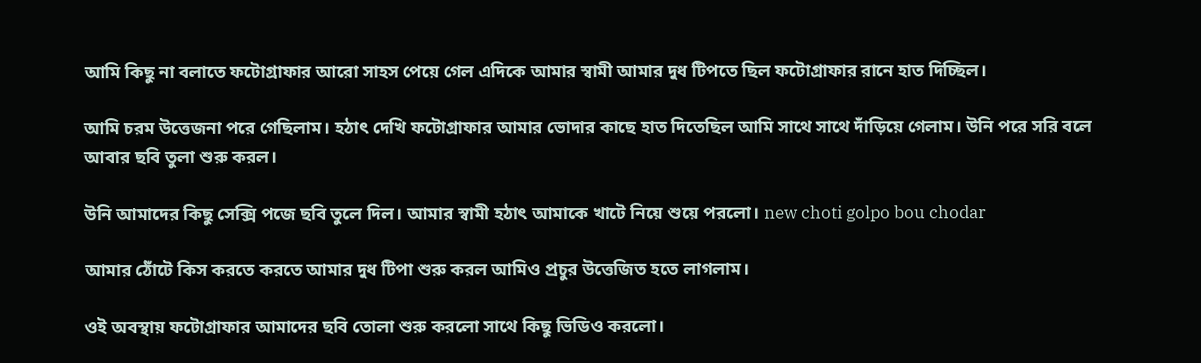আমি কিছু না বলাতে ফটোগ্রাফার আরো সাহস পেয়ে গেল এদিকে আমার স্বামী আমার দুধ টিপতে ছিল ফটোগ্রাফার রানে হাত দিচ্ছিল।

আমি চরম উত্তেজনা পরে গেছিলাম। হঠাৎ দেখি ফটোগ্রাফার আমার ভোদার কাছে হাত দিতেছিল আমি সাথে সাথে দাঁড়িয়ে গেলাম। উনি পরে সরি বলে আবার ছবি তুলা শুরু করল।

উনি আমাদের কিছু সেক্সি পজে ছবি তুলে দিল। আমার স্বামী হঠাৎ আমাকে খাটে নিয়ে শুয়ে পরলো। new choti golpo bou chodar

আমার ঠোঁটে কিস করতে করতে আমার দুধ টিপা শুরু করল আমিও প্রচুর উত্তেজিত হতে লাগলাম।

ওই অবস্থায় ফটোগ্রাফার আমাদের ছবি তোলা শুরু করলো সাথে কিছু ভিডিও করলো।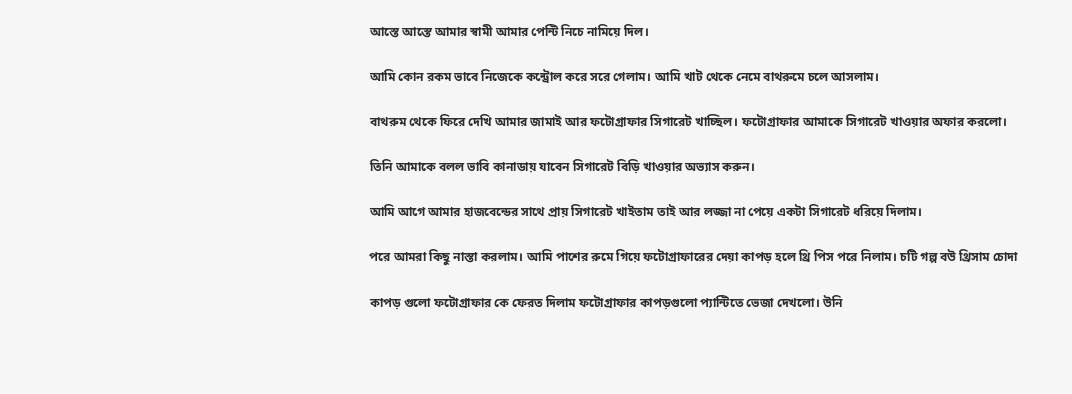আস্তে আস্তে আমার স্বামী আমার পেন্টি নিচে নামিয়ে দিল।

আমি কোন রকম ভাবে নিজেকে কন্ট্রোল করে সরে গেলাম। আমি খাট থেকে নেমে বাথরুমে চলে আসলাম।

বাথরুম থেকে ফিরে দেখি আমার জামাই আর ফটোগ্রাফার সিগারেট খাচ্ছিল। ফটোগ্রাফার আমাকে সিগারেট খাওয়ার অফার করলো।

তিনি আমাকে বলল ভাবি কানাডায় যাবেন সিগারেট বিড়ি খাওয়ার অভ্যাস করুন।

আমি আগে আমার হাজবেন্ডের সাথে প্রায় সিগারেট খাইতাম তাই আর লজ্জা না পেয়ে একটা সিগারেট ধরিয়ে দিলাম।

পরে আমরা কিছু নাস্তা করলাম। আমি পাশের রুমে গিয়ে ফটোগ্রাফারের দেয়া কাপড় হলে থ্রি পিস পরে নিলাম। চটি গল্প বউ থ্রিসাম চোদা

কাপড় গুলো ফটোগ্রাফার কে ফেরত দিলাম ফটোগ্রাফার কাপড়গুলো প্যান্টিতে ভেজা দেখলো। উনি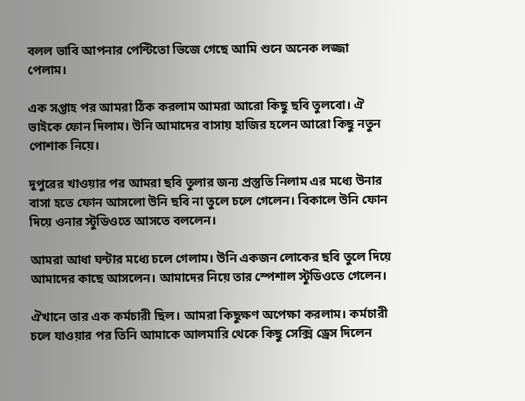বলল ভাবি আপনার পেন্টিতো ভিজে গেছে আমি শুনে অনেক লজ্জা পেলাম।

এক সপ্তাহ পর আমরা ঠিক করলাম আমরা আরো কিছু ছবি তুলবো। ঐ ভাইকে ফোন দিলাম। উনি আমাদের বাসায় হাজির হলেন আরো কিছু নতুন পোশাক নিয়ে।

দুপুরের খাওয়ার পর আমরা ছবি তুলার জন্য প্রস্তুতি নিলাম এর মধ্যে উনার বাসা হতে ফোন আসলো উনি ছবি না তুলে চলে গেলেন। বিকালে উনি ফোন দিয়ে ওনার স্টুডিওতে আসতে বললেন।

আমরা আধা ঘন্টার মধ্যে চলে গেলাম। উনি একজন লোকের ছবি তুলে দিয়ে আমাদের কাছে আসলেন। আমাদের নিয়ে তার স্পেশাল স্টুডিওতে গেলেন।

ঐখানে তার এক কর্মচারী ছিল। আমরা কিছুক্ষণ অপেক্ষা করলাম। কর্মচারী চলে যাওয়ার পর তিনি আমাকে আলমারি থেকে কিছু সেক্সি ড্রেস দিলেন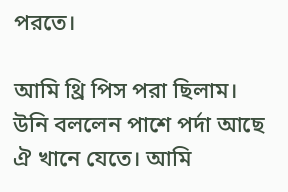পরতে।

আমি থ্রি পিস পরা ছিলাম। উনি বললেন পাশে পর্দা আছে ঐ খানে যেতে। আমি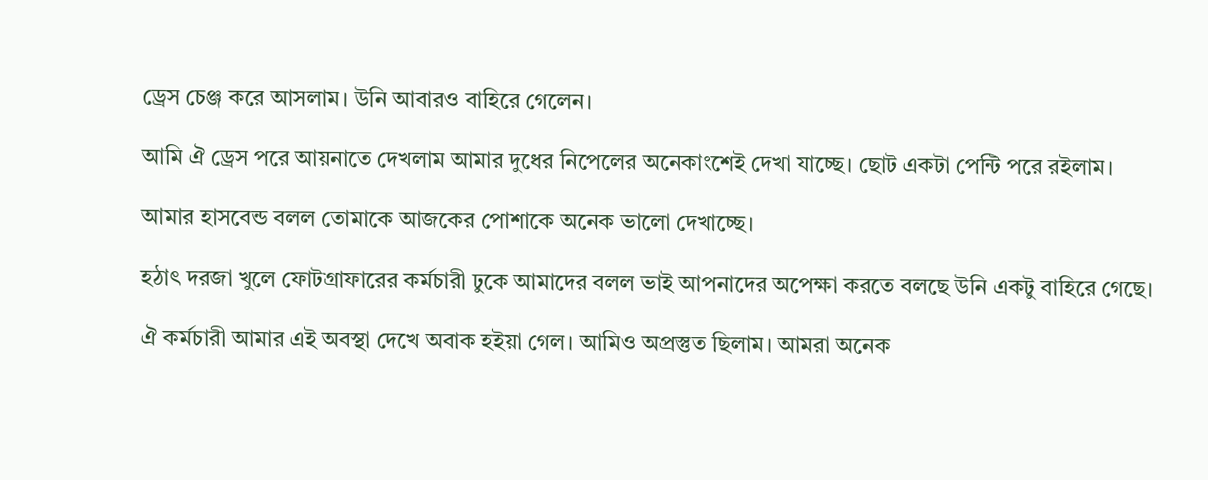ড্রেস চেঞ্জ করে আসলাম। উনি আবারও বাহিরে গেলেন।

আমি ঐ ড্রেস পরে আয়নাতে দেখলাম আমার দুধের নিপেলের অনেকাংশেই দেখা যাচ্ছে। ছোট একটা পেন্টি পরে রইলাম।

আমার হাসবেন্ড বলল তোমাকে আজকের পোশাকে অনেক ভালো দেখাচ্ছে।

হঠাৎ দরজা খুলে ফোটগ্রাফারের কর্মচারী ঢুকে আমাদের বলল ভাই আপনাদের অপেক্ষা করতে বলছে উনি একটু বাহিরে গেছে।

ঐ কর্মচারী আমার এই অবস্থা দেখে অবাক হইয়া গেল। আমিও অপ্রস্তুত ছিলাম। আমরা অনেক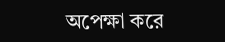অপেক্ষা করে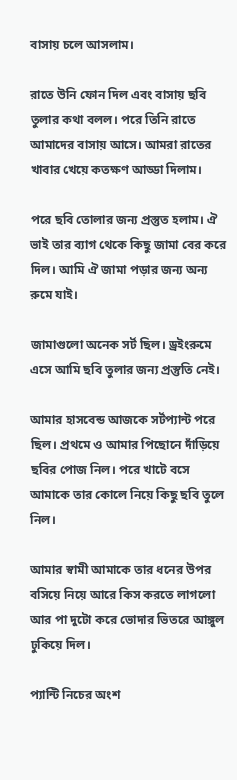বাসায় চলে আসলাম।

রাতে উনি ফোন দিল এবং বাসায় ছবি তুলার কথা বলল। পরে তিনি রাতে আমাদের বাসায় আসে। আমরা রাতের খাবার খেয়ে কতক্ষণ আড্ডা দিলাম।

পরে ছবি তোলার জন্য প্রস্তুত হলাম। ঐ ভাই তার ব্যাগ থেকে কিছু জামা বের করে দিল। আমি ঐ জামা পড়ার জন্য অন্য রুমে যাই।

জামাগুলো অনেক সর্ট ছিল। ড্রইংরুমে এসে আমি ছবি তুলার জন্য প্রস্তুতি নেই।

আমার হাসবেন্ড আজকে সর্টপ্যান্ট পরে ছিল। প্রথমে ও আমার পিছোনে দাঁড়িয়ে ছবির পোজ নিল। পরে খাটে বসে আমাকে তার কোলে নিয়ে কিছু ছবি তুলে নিল।

আমার স্বামী আমাকে তার ধনের উপর বসিয়ে নিয়ে আরে কিস করতে লাগলো আর পা দুটো করে ভোদার ভিতরে আঙ্গুল ঢুকিয়ে দিল।

প্যান্টি নিচের অংশ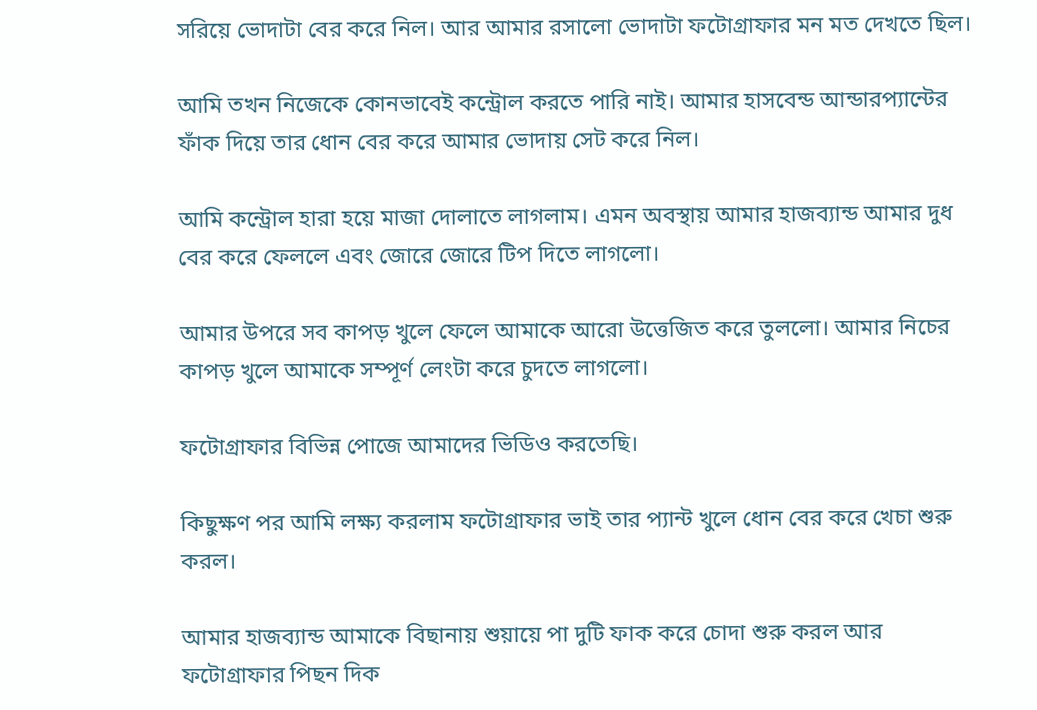সরিয়ে ভোদাটা বের করে নিল। আর আমার রসালো ভোদাটা ফটোগ্রাফার মন মত দেখতে ছিল।

আমি তখন নিজেকে কোনভাবেই কন্ট্রোল করতে পারি নাই। আমার হাসবেন্ড আন্ডারপ্যান্টের ফাঁক দিয়ে তার ধোন বের করে আমার ভোদায় সেট করে নিল।

আমি কন্ট্রোল হারা হয়ে মাজা দোলাতে লাগলাম। এমন অবস্থায় আমার হাজব্যান্ড আমার দুধ বের করে ফেললে এবং জোরে জোরে টিপ দিতে লাগলো।

আমার উপরে সব কাপড় খুলে ফেলে আমাকে আরো উত্তেজিত করে তুললো। আমার নিচের কাপড় খুলে আমাকে সম্পূর্ণ লেংটা করে চুদতে লাগলো।

ফটোগ্রাফার বিভিন্ন পোজে আমাদের ভিডিও করতেছি।

কিছুক্ষণ পর আমি লক্ষ্য করলাম ফটোগ্রাফার ভাই তার প্যান্ট খুলে ধোন বের করে খেচা শুরু করল।

আমার হাজব্যান্ড আমাকে বিছানায় শুয়ায়ে পা দুটি ফাক করে চোদা শুরু করল আর ফটোগ্রাফার পিছন দিক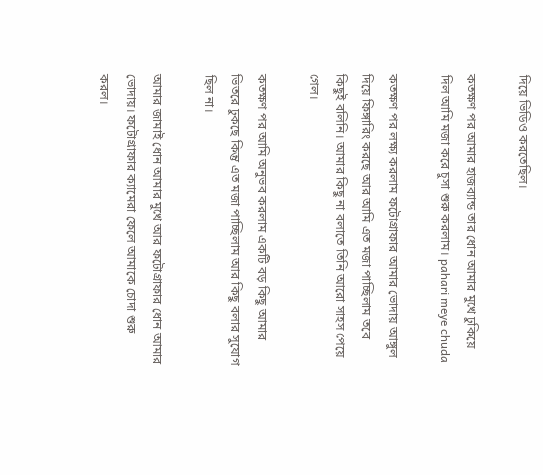দিয়ে ভিডিও করতেছিল।

কতক্ষণ পর আমার হাজব্যান্ড তার ধোন আমার মুখে ঢুকিয়ে দিল আমি মজা করে চুসা শুরু করলাম। pahari meye chuda

কতক্ষণ পর লক্ষ্য করলাম ফটোগ্রাফার আমার ভোদায় আঙ্গুল দিয়ে ফিঙ্গারিং করছে আর আমি এত মজা পাচ্ছিলাম তবে কিছুই বলিনি। আমার কিছু না বলাতে তিনি আরো সাহস পেয়ে গেল।

কতক্ষণ পর আমি অনুভব করলাম একটি বড় কিছু আমার ভিতরে ঢুকছে কিন্তু এত মজা পাচ্ছিলাম আর কিছু বলার সুযোগ ছিল না।

আমার জামাই ধোন আমার মুখে আর ফটোগ্রাফার ধোন আমার ভোদায়। ফটোগ্রাফার ক্যামেরা ফেলে আমাকে চোদা শুরু করল।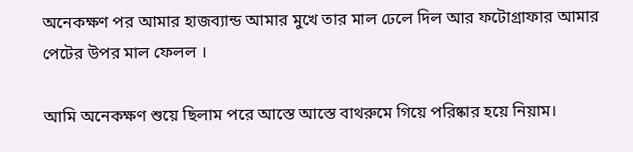অনেকক্ষণ পর আমার হাজব্যান্ড আমার মুখে তার মাল ঢেলে দিল আর ফটোগ্রাফার আমার পেটের উপর মাল ফেলল ।

আমি অনেকক্ষণ শুয়ে ছিলাম পরে আস্তে আস্তে বাথরুমে গিয়ে পরিষ্কার হয়ে নিয়াম।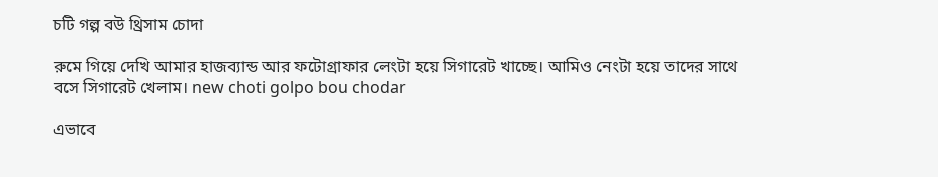চটি গল্প বউ থ্রিসাম চোদা

রুমে গিয়ে দেখি আমার হাজব্যান্ড আর ফটোগ্রাফার লেংটা হয়ে সিগারেট খাচ্ছে। আমিও নেংটা হয়ে তাদের সাথে বসে সিগারেট খেলাম। new choti golpo bou chodar

এভাবে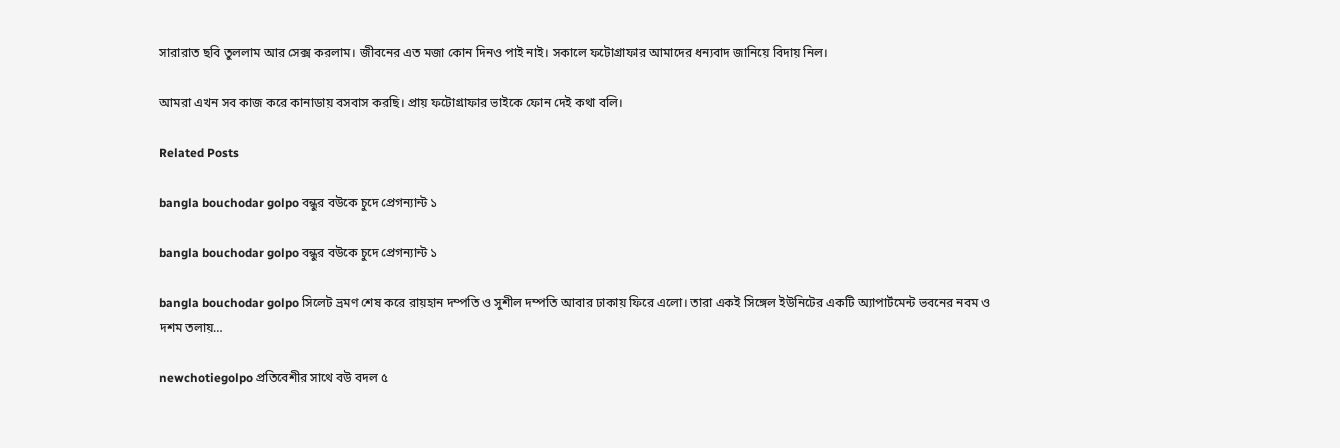সারারাত ছবি তুললাম আর সেক্স করলাম। জীবনের এত মজা কোন দিনও পাই নাই। সকালে ফটোগ্রাফার আমাদের ধন্যবাদ জানিয়ে বিদায় নিল।

আমরা এখন সব কাজ করে কানাডায় বসবাস করছি। প্রায় ফটোগ্রাফার ভাইকে ফোন দেই কথা বলি।

Related Posts

bangla bouchodar golpo বন্ধুর বউকে চুদে প্রেগন্যান্ট ১

bangla bouchodar golpo বন্ধুর বউকে চুদে প্রেগন্যান্ট ১

bangla bouchodar golpo সিলেট ভ্রমণ শেষ করে রায়হান দম্পতি ও সুশীল দম্পতি আবার ঢাকায় ফিরে এলো। তারা একই সিঙ্গেল ইউনিটের একটি অ্যাপার্টমেন্ট ভবনের নবম ও দশম তলায়…

newchotiegolpo প্রতিবেশীর সাথে বউ বদল ৫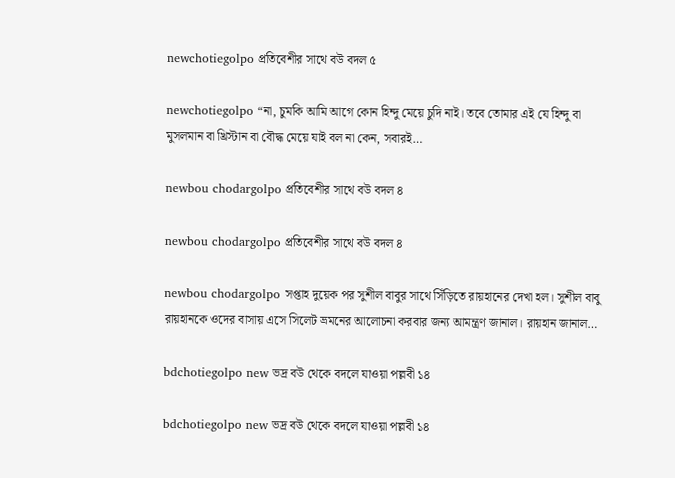newchotiegolpo প্রতিবেশীর সাথে বউ বদল ৫

newchotiegolpo “না, চুমকি আমি আগে কোন হিন্দু মেয়ে চুদি নাই। তবে তোমার এই যে হিন্দু বা মুসলমান বা খ্রিস্টান বা বৌদ্ধ মেয়ে যাই বল না কেন, সবারই…

newbou chodargolpo প্রতিবেশীর সাথে বউ বদল ৪

newbou chodargolpo প্রতিবেশীর সাথে বউ বদল ৪

newbou chodargolpo সপ্তাহ দুয়েক পর সুশীল বাবুর সাথে সিঁড়িতে রায়হানের দেখা হল। সুশীল বাবু রায়হানকে ওদের বাসায় এসে সিলেট ভ্রমনের আলোচনা করবার জন্য আমন্ত্রণ জানাল। রায়হান জানাল…

bdchotiegolpo new ভদ্র বউ থেকে বদলে যাওয়া পল্লবী ১৪

bdchotiegolpo new ভদ্র বউ থেকে বদলে যাওয়া পল্লবী ১৪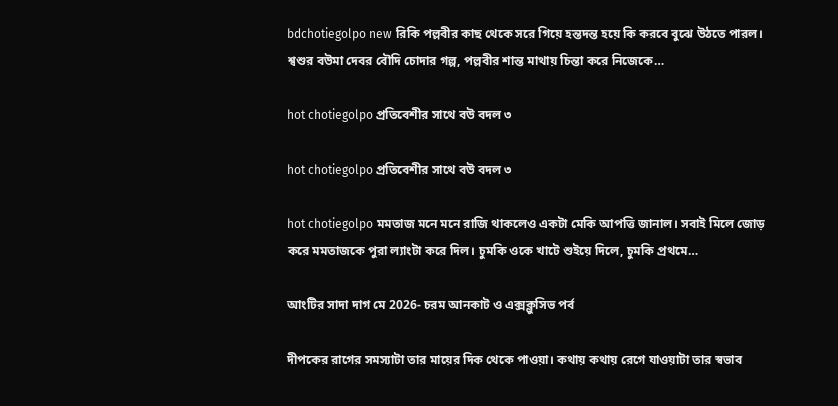bdchotiegolpo new রিকি পল্লবীর কাছ থেকে সরে গিয়ে হন্তদন্ত হয়ে কি করবে বুঝে উঠতে পারল। শ্বশুর বউমা দেবর বৌদি চোদার গল্প, পল্লবীর শান্ত মাথায় চিন্তা করে নিজেকে…

hot chotiegolpo প্রতিবেশীর সাথে বউ বদল ৩

hot chotiegolpo প্রতিবেশীর সাথে বউ বদল ৩

hot chotiegolpo মমতাজ মনে মনে রাজি থাকলেও একটা মেকি আপত্তি জানাল। সবাই মিলে জোড় করে মমতাজকে পুরা ল্যাংটা করে দিল। চুমকি ওকে খাটে শুইয়ে দিলে, চুমকি প্রথমে…

আংটির সাদা দাগ মে 2026- চরম আনকাট ও এক্সক্লুসিভ পর্ব

দীপকের রাগের সমস্যাটা তার মায়ের দিক থেকে পাওয়া। কথায় কথায় রেগে যাওয়াটা তার স্বভাব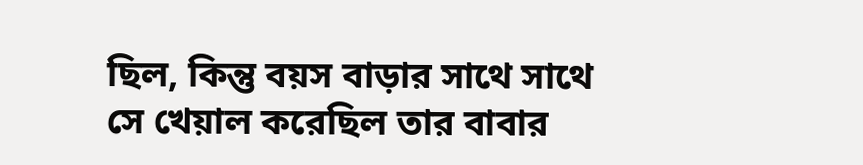ছিল, কিন্তু বয়স বাড়ার সাথে সাথে সে খেয়াল করেছিল তার বাবার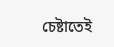চেষ্টাতেই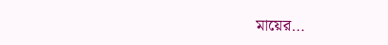মায়ের…